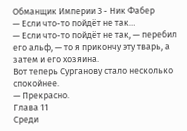Обманщик Империи 3 - Ник Фабер
— Если что-то пойдёт не так…
— Если что-то пойдёт не так, — перебил его альф, — то я прикончу эту тварь, а затем и его хозяина.
Вот теперь Сурганову стало несколько спокойнее.
— Прекрасно.
Глава 11
Среди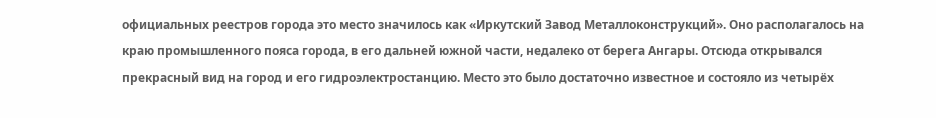официальных реестров города это место значилось как «Иркутский Завод Металлоконструкций». Оно располагалось на краю промышленного пояса города, в его дальней южной части, недалеко от берега Ангары. Отсюда открывался прекрасный вид на город и его гидроэлектростанцию. Место это было достаточно известное и состояло из четырёх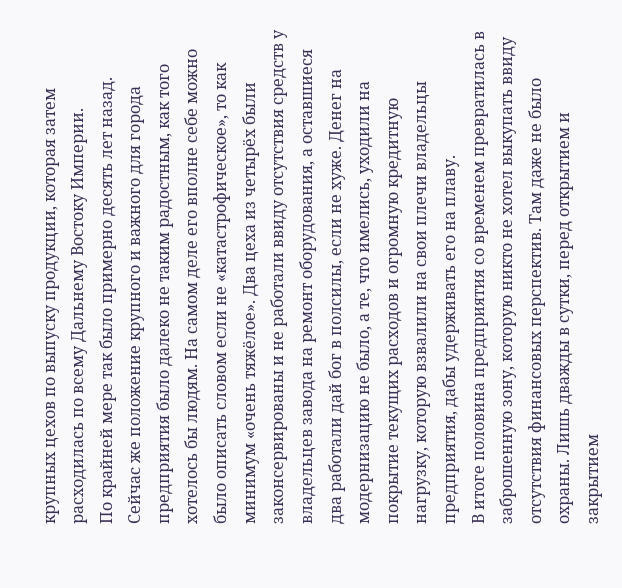крупных цехов по выпуску продукции, которая затем расходилась по всему Дальнему Востоку Империи.
По крайней мере так было примерно десять лет назад. Сейчас же положение крупного и важного для города предприятия было далеко не таким радостным, как того хотелось бы людям. На самом деле его вполне себе можно было описать словом если не «катастрофическое», то как минимум «очень тяжёлое». Два цеха из четырёх были законсервированы и не работали ввиду отсутствия средств у владельцев завода на ремонт оборудования, а оставшиеся два работали дай бог в полсилы, если не хуже. Денег на модернизацию не было, а те, что имелись, уходили на покрытие текущих расходов и огромную кредитную нагрузку, которую взвалили на свои плечи владельцы предприятия, дабы удерживать его на плаву.
В итоге половина предприятия со временем превратилась в заброшенную зону, которую никто не хотел выкупать ввиду отсутствия финансовых перспектив. Там даже не было охраны. Лишь дважды в сутки, перед открытием и закрытием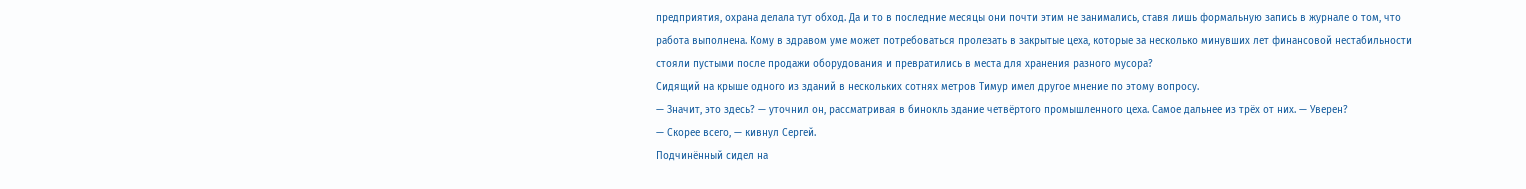предприятия, охрана делала тут обход. Да и то в последние месяцы они почти этим не занимались, ставя лишь формальную запись в журнале о том, что работа выполнена. Кому в здравом уме может потребоваться пролезать в закрытые цеха, которые за несколько минувших лет финансовой нестабильности стояли пустыми после продажи оборудования и превратились в места для хранения разного мусора?
Сидящий на крыше одного из зданий в нескольких сотнях метров Тимур имел другое мнение по этому вопросу.
— Значит, это здесь? — уточнил он, рассматривая в бинокль здание четвёртого промышленного цеха. Самое дальнее из трёх от них. — Уверен?
— Скорее всего, — кивнул Сергей.
Подчинённый сидел на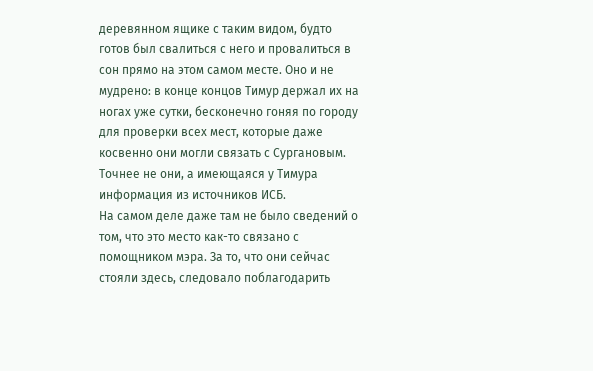деревянном ящике с таким видом, будто готов был свалиться с него и провалиться в сон прямо на этом самом месте. Оно и не мудрено: в конце концов Тимур держал их на ногах уже сутки, бесконечно гоняя по городу для проверки всех мест, которые даже косвенно они могли связать с Сургановым. Точнее не они, а имеющаяся у Тимура информация из источников ИСБ.
На самом деле даже там не было сведений о том, что это место как-то связано с помощником мэра. За то, что они сейчас стояли здесь, следовало поблагодарить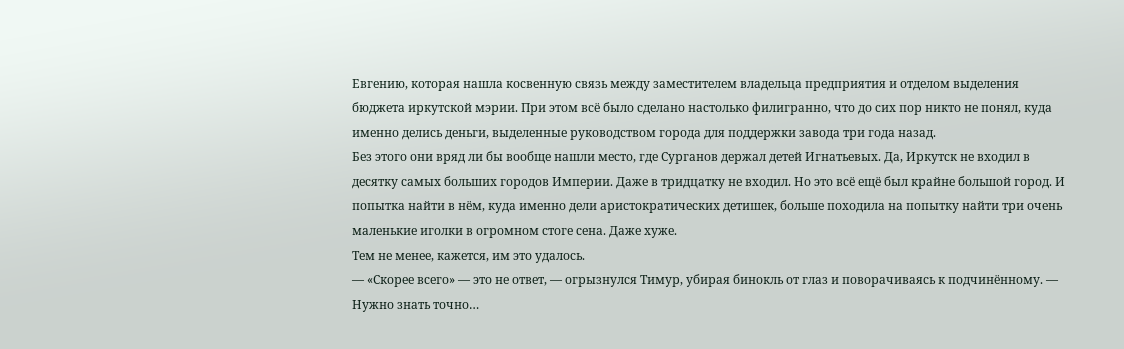Евгению, которая нашла косвенную связь между заместителем владельца предприятия и отделом выделения бюджета иркутской мэрии. При этом всё было сделано настолько филигранно, что до сих пор никто не понял, куда именно делись деньги, выделенные руководством города для поддержки завода три года назад.
Без этого они вряд ли бы вообще нашли место, где Сурганов держал детей Игнатьевых. Да, Иркутск не входил в десятку самых больших городов Империи. Даже в тридцатку не входил. Но это всё ещё был крайне большой город. И попытка найти в нём, куда именно дели аристократических детишек, больше походила на попытку найти три очень маленькие иголки в огромном стоге сена. Даже хуже.
Тем не менее, кажется, им это удалось.
— «Скорее всего» — это не ответ, — огрызнулся Тимур, убирая бинокль от глаз и поворачиваясь к подчинённому. — Нужно знать точно…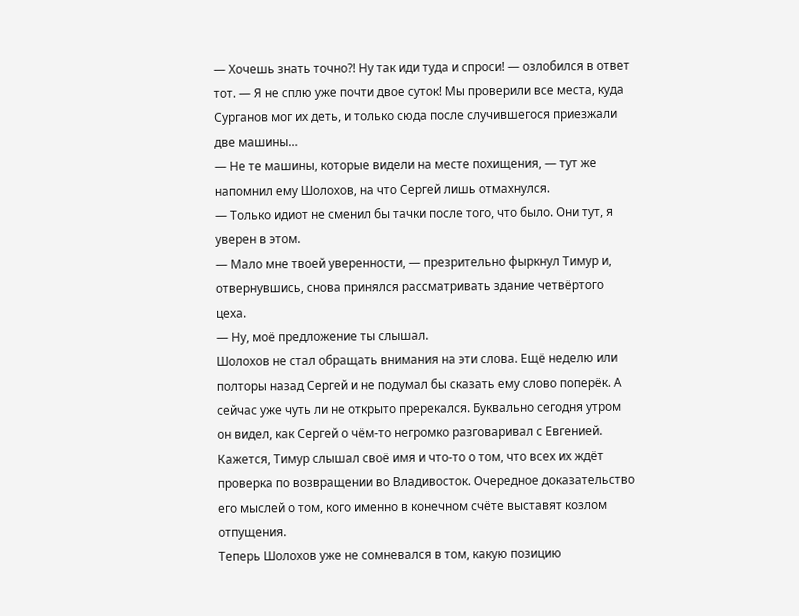— Хочешь знать точно⁈ Ну так иди туда и спроси! — озлобился в ответ тот. — Я не сплю уже почти двое суток! Мы проверили все места, куда Сурганов мог их деть, и только сюда после случившегося приезжали две машины…
— Не те машины, которые видели на месте похищения, — тут же напомнил ему Шолохов, на что Сергей лишь отмахнулся.
— Только идиот не сменил бы тачки после того, что было. Они тут, я уверен в этом.
— Мало мне твоей уверенности, — презрительно фыркнул Тимур и, отвернувшись, снова принялся рассматривать здание четвёртого цеха.
— Ну, моё предложение ты слышал.
Шолохов не стал обращать внимания на эти слова. Ещё неделю или полторы назад Сергей и не подумал бы сказать ему слово поперёк. А сейчас уже чуть ли не открыто пререкался. Буквально сегодня утром он видел, как Сергей о чём-то негромко разговаривал с Евгенией. Кажется, Тимур слышал своё имя и что-то о том, что всех их ждёт проверка по возвращении во Владивосток. Очередное доказательство его мыслей о том, кого именно в конечном счёте выставят козлом отпущения.
Теперь Шолохов уже не сомневался в том, какую позицию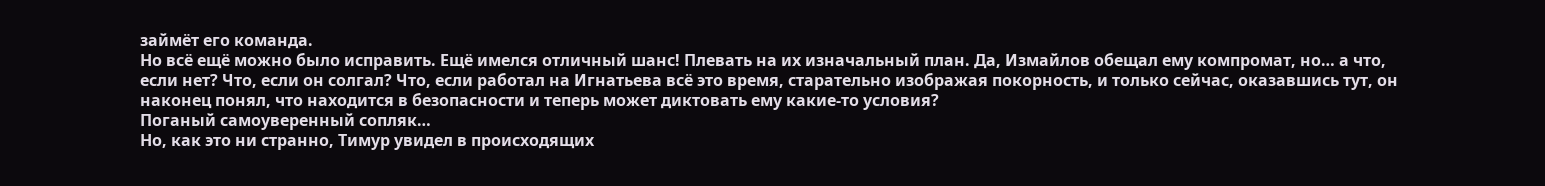займёт его команда.
Но всё ещё можно было исправить. Ещё имелся отличный шанс! Плевать на их изначальный план. Да, Измайлов обещал ему компромат, но… а что, если нет? Что, если он солгал? Что, если работал на Игнатьева всё это время, старательно изображая покорность, и только сейчас, оказавшись тут, он наконец понял, что находится в безопасности и теперь может диктовать ему какие-то условия?
Поганый самоуверенный сопляк…
Но, как это ни странно, Тимур увидел в происходящих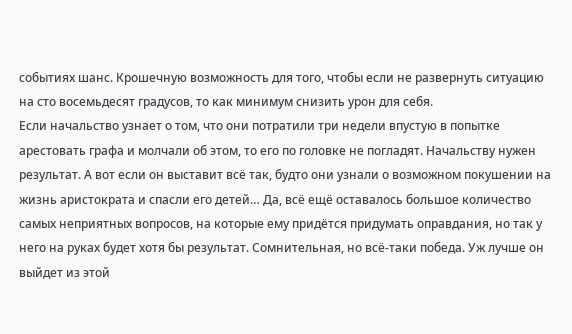событиях шанс. Крошечную возможность для того, чтобы если не развернуть ситуацию на сто восемьдесят градусов, то как минимум снизить урон для себя.
Если начальство узнает о том, что они потратили три недели впустую в попытке арестовать графа и молчали об этом, то его по головке не погладят. Начальству нужен результат. А вот если он выставит всё так, будто они узнали о возможном покушении на жизнь аристократа и спасли его детей… Да, всё ещё оставалось большое количество самых неприятных вопросов, на которые ему придётся придумать оправдания, но так у него на руках будет хотя бы результат. Сомнительная, но всё-таки победа. Уж лучше он выйдет из этой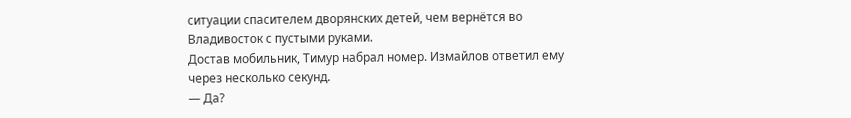ситуации спасителем дворянских детей, чем вернётся во Владивосток с пустыми руками.
Достав мобильник, Тимур набрал номер. Измайлов ответил ему через несколько секунд.
— Да?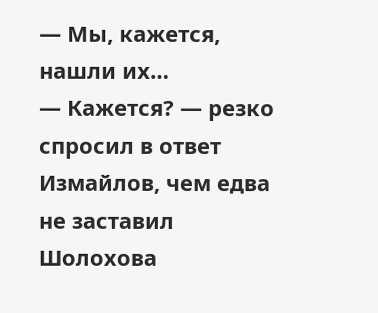— Мы, кажется, нашли их…
— Кажется? — резко спросил в ответ Измайлов, чем едва не заставил Шолохова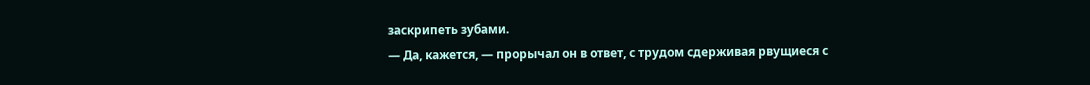заскрипеть зубами.
— Да, кажется, — прорычал он в ответ, с трудом сдерживая рвущиеся с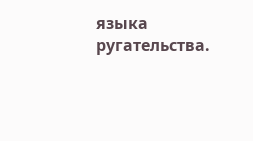языка ругательства.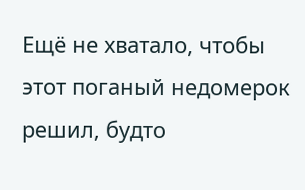Ещё не хватало, чтобы этот поганый недомерок решил, будто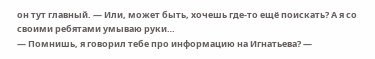он тут главный. — Или, может быть, хочешь где-то ещё поискать? А я со своими ребятами умываю руки…
— Помнишь, я говорил тебе про информацию на Игнатьева? —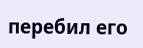перебил его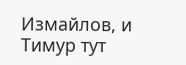Измайлов, и Тимур тут